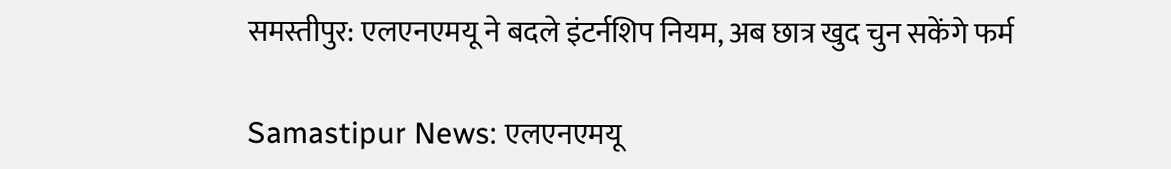समस्तीपुर: एलएनएमयू ने बदले इंटर्नशिप नियम, अब छात्र खुद चुन सकेंगे फर्म

Samastipur News: एलएनएमयू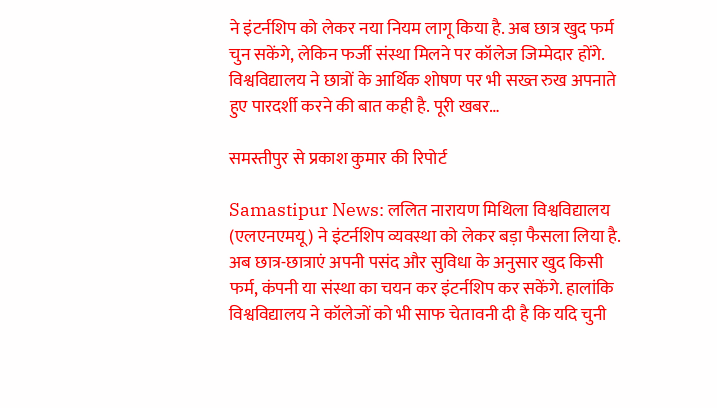ने इंटर्नशिप को लेकर नया नियम लागू किया है. अब छात्र खुद फर्म चुन सकेंगे, लेकिन फर्जी संस्था मिलने पर कॉलेज जिम्मेदार होंगे. विश्वविद्यालय ने छात्रों के आर्थिक शोषण पर भी सख्त रुख अपनाते हुए पारदर्शी करने की बात कही है. पूरी खबर…

समस्तीपुर से प्रकाश कुमार की रिपोर्ट

Samastipur News: ललित नारायण मिथिला विश्वविद्यालय (एलएनएमयू) ने इंटर्नशिप व्यवस्था को लेकर बड़ा फैसला लिया है. अब छात्र-छात्राएं अपनी पसंद और सुविधा के अनुसार खुद किसी फर्म, कंपनी या संस्था का चयन कर इंटर्नशिप कर सकेंगे. हालांकि विश्वविद्यालय ने कॉलेजों को भी साफ चेतावनी दी है कि यदि चुनी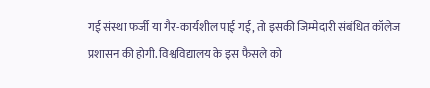गई संस्था फर्जी या गैर-कार्यशील पाई गई, तो इसकी जिम्मेदारी संबंधित कॉलेज प्रशासन की होगी. विश्वविद्यालय के इस फैसले को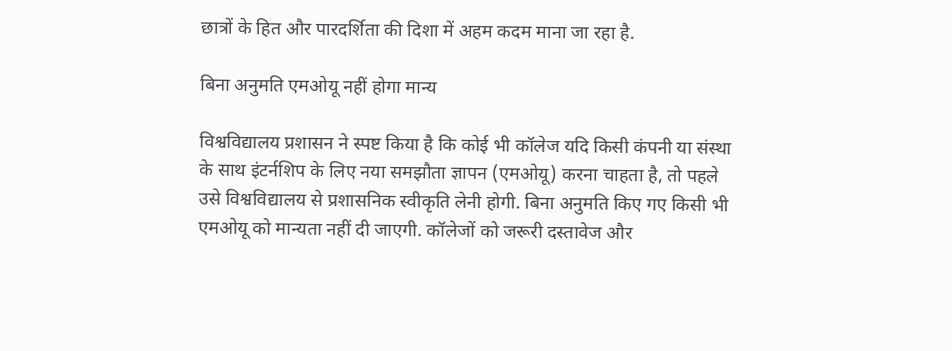छात्रों के हित और पारदर्शिता की दिशा में अहम कदम माना जा रहा है.

बिना अनुमति एमओयू नहीं होगा मान्य

विश्वविद्यालय प्रशासन ने स्पष्ट किया है कि कोई भी कॉलेज यदि किसी कंपनी या संस्था के साथ इंटर्नशिप के लिए नया समझौता ज्ञापन (एमओयू) करना चाहता है, तो पहले उसे विश्वविद्यालय से प्रशासनिक स्वीकृति लेनी होगी. बिना अनुमति किए गए किसी भी एमओयू को मान्यता नहीं दी जाएगी. कॉलेजों को जरूरी दस्तावेज और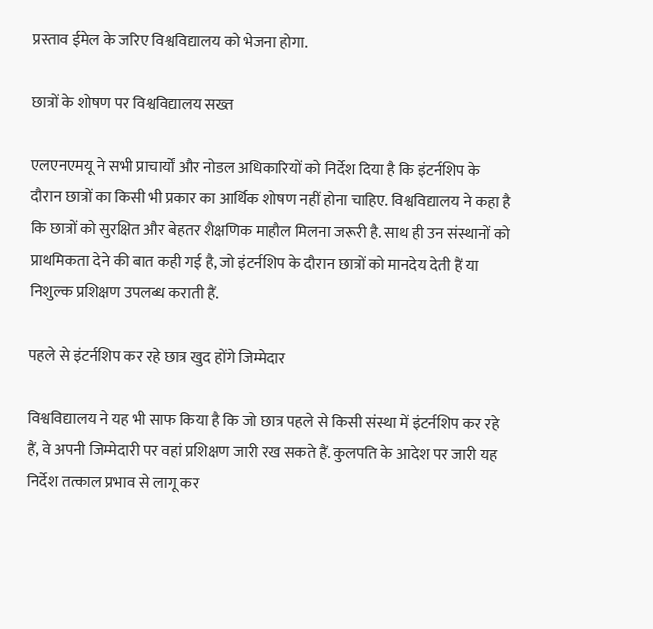प्रस्ताव ईमेल के जरिए विश्वविद्यालय को भेजना होगा.

छात्रों के शोषण पर विश्वविद्यालय सख्त

एलएनएमयू ने सभी प्राचार्यों और नोडल अधिकारियों को निर्देश दिया है कि इंटर्नशिप के दौरान छात्रों का किसी भी प्रकार का आर्थिक शोषण नहीं होना चाहिए. विश्वविद्यालय ने कहा है कि छात्रों को सुरक्षित और बेहतर शैक्षणिक माहौल मिलना जरूरी है. साथ ही उन संस्थानों को प्राथमिकता देने की बात कही गई है, जो इंटर्नशिप के दौरान छात्रों को मानदेय देती हैं या निशुल्क प्रशिक्षण उपलब्ध कराती हैं.

पहले से इंटर्नशिप कर रहे छात्र खुद होंगे जिम्मेदार

विश्वविद्यालय ने यह भी साफ किया है कि जो छात्र पहले से किसी संस्था में इंटर्नशिप कर रहे हैं, वे अपनी जिम्मेदारी पर वहां प्रशिक्षण जारी रख सकते हैं. कुलपति के आदेश पर जारी यह निर्देश तत्काल प्रभाव से लागू कर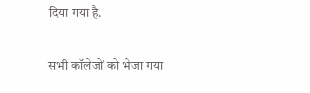दिया गया है.

सभी कॉलेजों को भेजा गया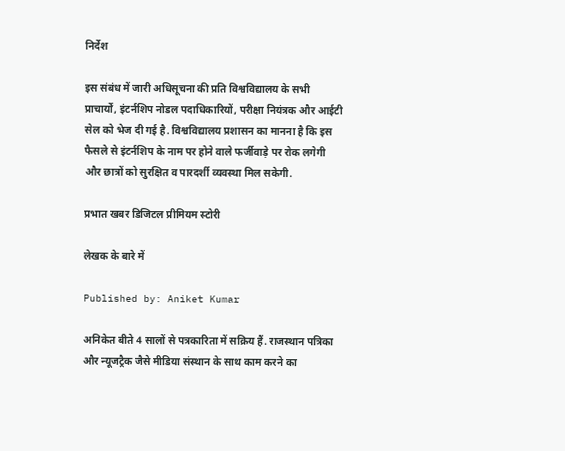निर्देश

इस संबंध में जारी अधिसूचना की प्रति विश्वविद्यालय के सभी प्राचार्यों, इंटर्नशिप नोडल पदाधिकारियों, परीक्षा नियंत्रक और आईटी सेल को भेज दी गई है. विश्वविद्यालय प्रशासन का मानना है कि इस फैसले से इंटर्नशिप के नाम पर होने वाले फर्जीवाड़े पर रोक लगेगी और छात्रों को सुरक्षित व पारदर्शी व्यवस्था मिल सकेगी.

प्रभात खबर डिजिटल प्रीमियम स्टोरी

लेखक के बारे में

Published by: Aniket Kumar

अनिकेत बीते 4 सालों से पत्रकारिता में सक्रिय हैं. राजस्थान पत्रिका और न्यूजट्रैक जैसे मीडिया संस्थान के साथ काम करने का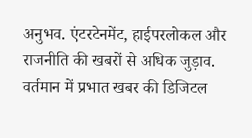अनुभव. एंटरटेनमेंट, हाईपरलोकल और राजनीति की खबरों से अधिक जुड़ाव. वर्तमान में प्रभात खबर की डिजिटल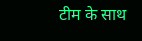टीम के साथ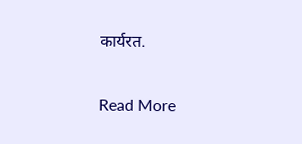कार्यरत.

Read More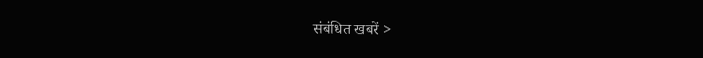संबंधित खबरें >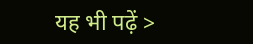यह भी पढ़ें >